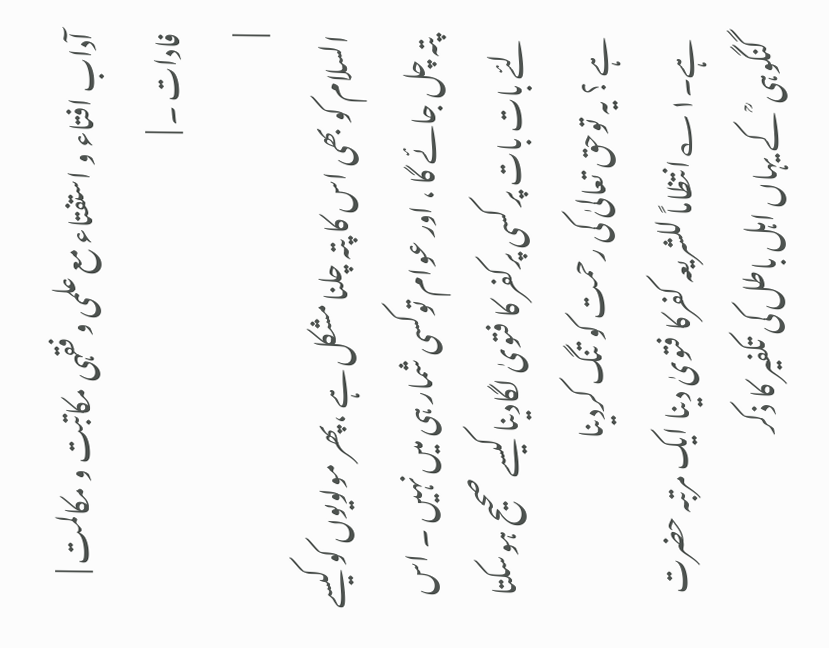آداب افتاء و استفتاء مع علمی و فقہی مکاتبت و مکالمت |
فادات ۔ |
|
السلام کو بھی اس کا پتہ چلنا مشکل ہے ،پھر مولویوں کو کیسے پتہ چل جائے گا ، اور عوام توکسی شمار ہی میں نہیں ۔ اس لئے بات بات پر کسی پرکفر کا فتویٰ لگادینا کیسے صحیح ہوسکتا ہے ؟ یہ توحق تعالیٰ کی رحمت کو تنگ کردینا ہے۔۱؎انتظاماً للشریعہ کفرکا فتویٰ دینا ایک مرتبہ حضرت گنگوہی ؒ کے یہاں اہل باطل کی تکفیر کا ذکر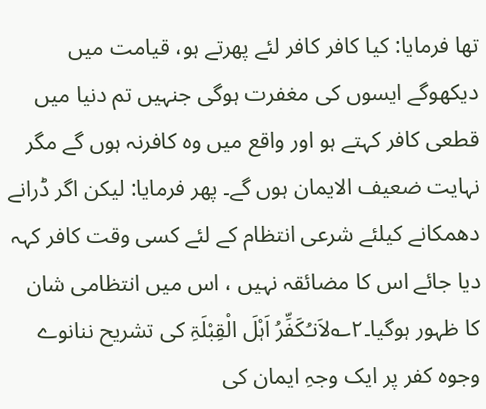تھا فرمایا: کیا کافر کافر لئے پھرتے ہو، قیامت میں دیکھوگے ایسوں کی مغفرت ہوگی جنہیں تم دنیا میں قطعی کافر کہتے ہو اور واقع میں وہ کافرنہ ہوں گے مگر نہایت ضعیف الایمان ہوں گے۔ پھر فرمایا: لیکن اگر ڈرانے دھمکانے کیلئے شرعی انتظام کے لئے کسی وقت کافر کہہ دیا جائے اس کا مضائقہ نہیں ، اس میں انتظامی شان کا ظہور ہوگیا۔۲؎لاَنـُکَفِّرُ اَہْلَ الْقِبْلَۃِ کی تشریح ننانوے وجوہ کفر پر ایک وجہِ ایمان کی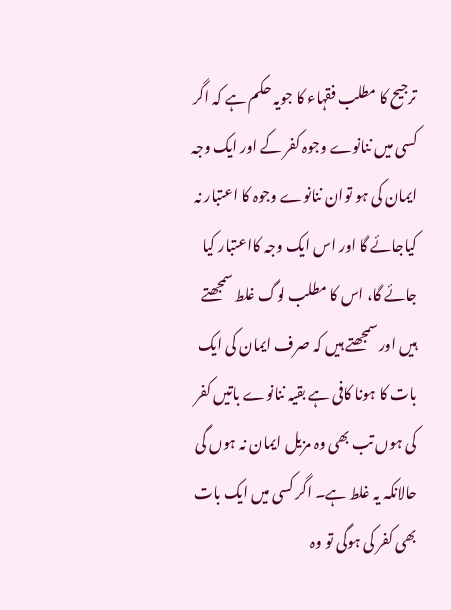ترجیح کا مطلب فقہاء کا جویہ حکم ہے کہ اگر کسی میں ننانوے وجوہ کفر کے اور ایک وجہ ایمان کی ہو توان ننانوے وجوہ کا اعتبار نہ کیاجائے گا اور اس ایک وجہ کااعتبار کیا جائے گا، اس کا مطلب لوگ غلط سمجھتے ہیں اور سمجھتے ہیں کہ صرف ایمان کی ایک بات کا ہونا کافی ہے بقیہ ننانوے باتیں کفر کی ہوں تب بھی وہ مزیل ایمان نہ ہوں گی حالانکہ یہ غلط ہے۔ اگر کسی میں ایک بات بھی کفر کی ہوگی تو وہ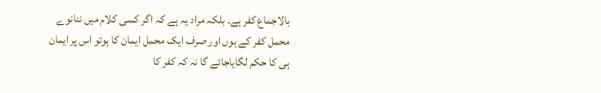بالاجماع کفر ہے۔ بلکہ مراد یہ ہے کہ اگر کسی کلام میں ننانوے محمل کفر کے ہوں اور صرف ایک محمل ایمان کا ہوتو اس پر ایمان ہی کا حکم لگایاجائے گا نہ کہ کفر کا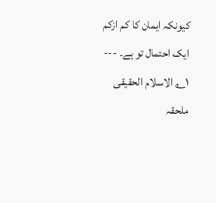کیونکہ ایمان کا کم ازکم ایک احتمال تو ہے۔ --- ۱؎ الاسلام الحقیقی ملحقہ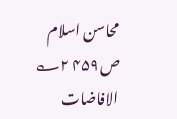محاسن اسلام ص۴۵۹ ۲؎ الافاضات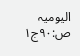الیومیہ ص:۹۰ج۱